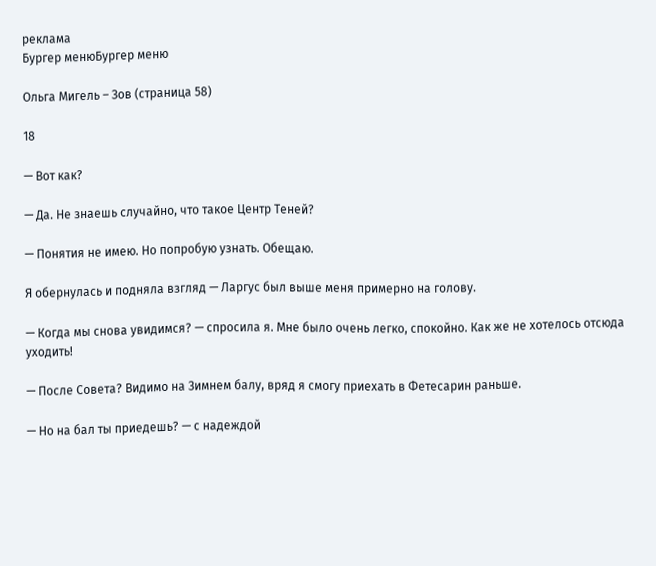реклама
Бургер менюБургер меню

Ольга Мигель – Зов (страница 58)

18

— Вот как?

— Да. Не знаешь случайно, что такое Центр Теней?

— Понятия не имею. Но попробую узнать. Обещаю.

Я обернулась и подняла взгляд — Ларгус был выше меня примерно на голову.

— Когда мы снова увидимся? — спросила я. Мне было очень легко, спокойно. Как же не хотелось отсюда уходить!

— После Совета? Видимо на Зимнем балу, вряд я смогу приехать в Фетесарин раньше.

— Но на бал ты приедешь? — с надеждой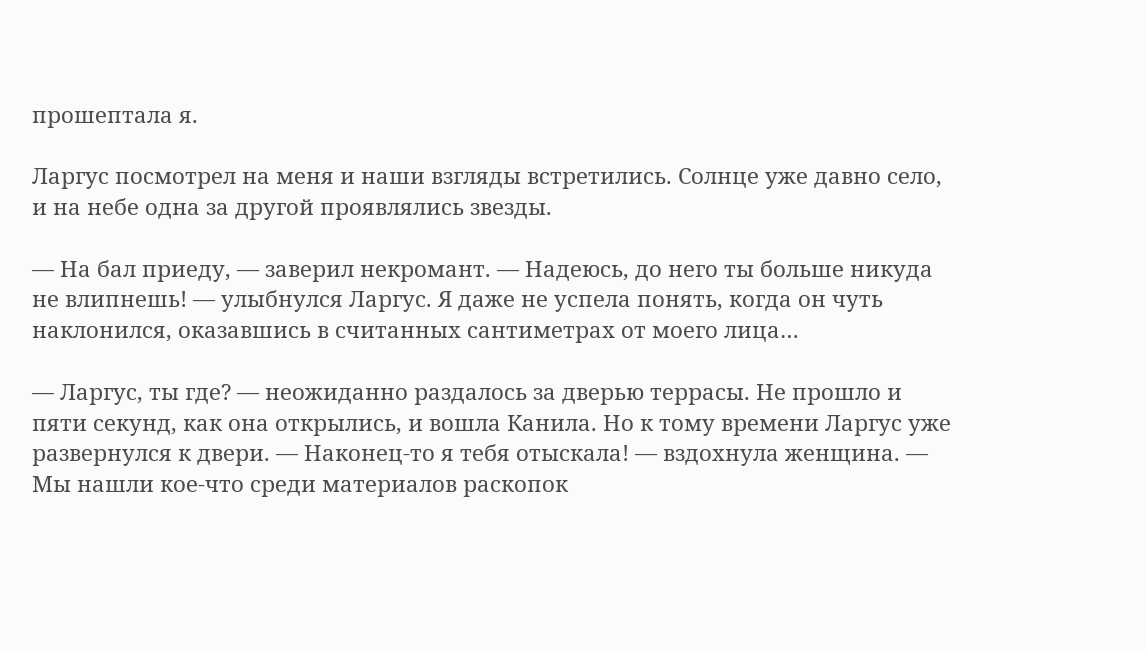прошептала я.

Ларгус посмотрел на меня и наши взгляды встретились. Солнце уже давно село, и на небе одна за другой проявлялись звезды.

— На бал приеду, — заверил некромант. — Надеюсь, до него ты больше никуда не влипнешь! — улыбнулся Ларгус. Я даже не успела понять, когда он чуть наклонился, оказавшись в считанных сантиметрах от моего лица…

— Ларгус, ты где? — неожиданно раздалось за дверью террасы. Не прошло и пяти секунд, как она открылись, и вошла Канила. Но к тому времени Ларгус уже развернулся к двери. — Наконец-то я тебя отыскала! — вздохнула женщина. — Мы нашли кое-что среди материалов раскопок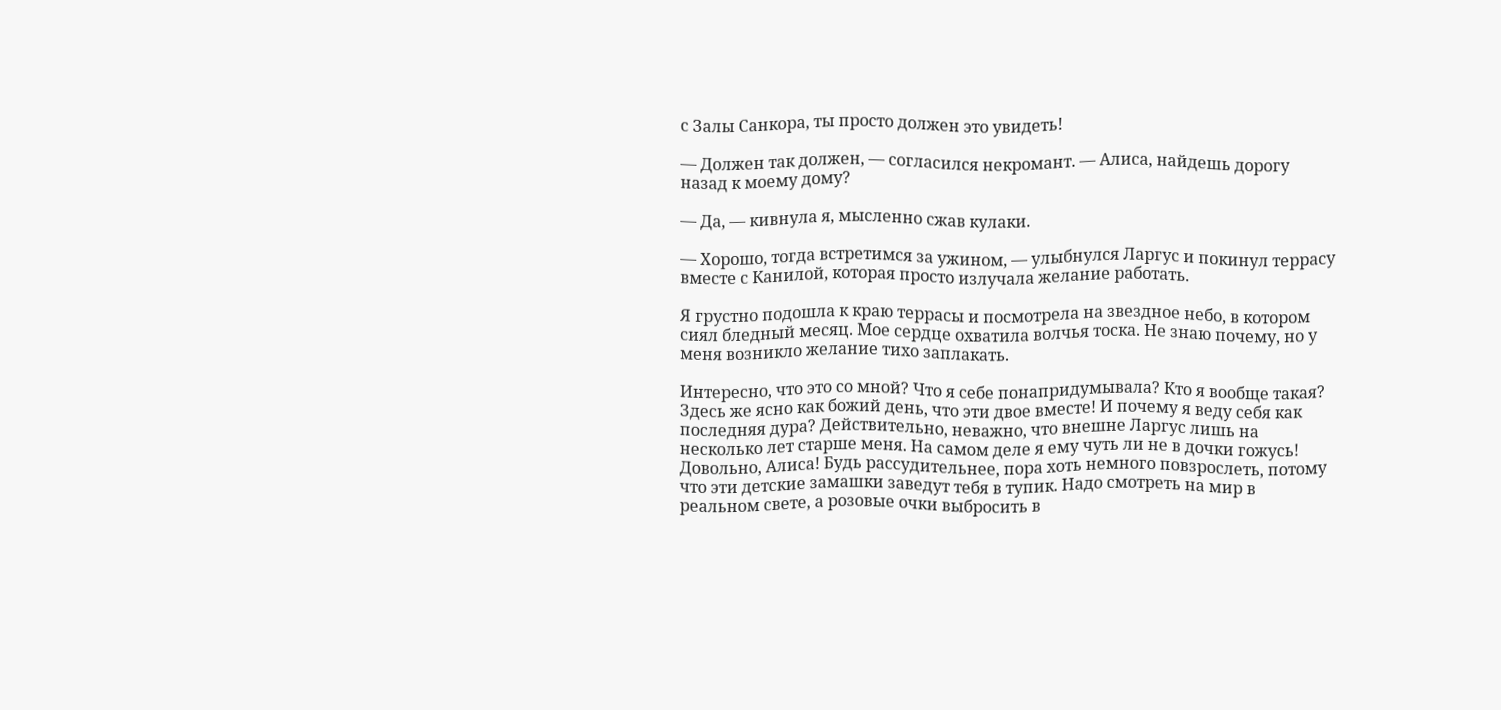с Залы Санкора, ты просто должен это увидеть!

— Должен так должен, — согласился некромант. — Алиса, найдешь дорогу назад к моему дому?

— Да, — кивнула я, мысленно сжав кулаки.

— Хорошо, тогда встретимся за ужином, — улыбнулся Ларгус и покинул террасу вместе с Канилой, которая просто излучала желание работать.

Я грустно подошла к краю террасы и посмотрела на звездное небо, в котором сиял бледный месяц. Мое сердце охватила волчья тоска. Не знаю почему, но у меня возникло желание тихо заплакать.

Интересно, что это со мной? Что я себе понапридумывала? Кто я вообще такая? Здесь же ясно как божий день, что эти двое вместе! И почему я веду себя как последняя дура? Действительно, неважно, что внешне Ларгус лишь на несколько лет старше меня. На самом деле я ему чуть ли не в дочки гожусь! Довольно, Алиса! Будь рассудительнее, пора хоть немного повзрослеть, потому что эти детские замашки заведут тебя в тупик. Надо смотреть на мир в реальном свете, а розовые очки выбросить в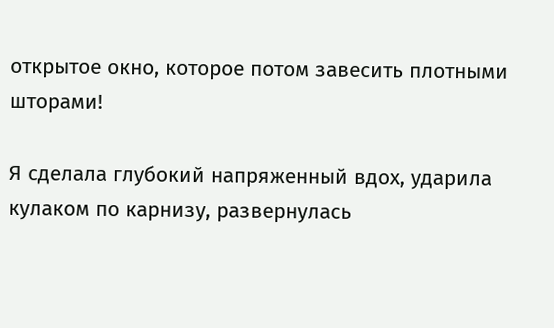открытое окно, которое потом завесить плотными шторами!

Я сделала глубокий напряженный вдох, ударила кулаком по карнизу, развернулась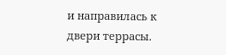и направилась к двери террасы.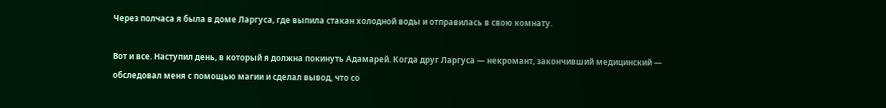Через полчаса я была в доме Ларгуса, где выпила стакан холодной воды и отправилась в свою комнату.

Вот и все. Наступил день, в который я должна покинуть Адамарей. Когда друг Ларгуса — некромант, закончивший медицинский — обследовал меня с помощью магии и сделал вывод, что со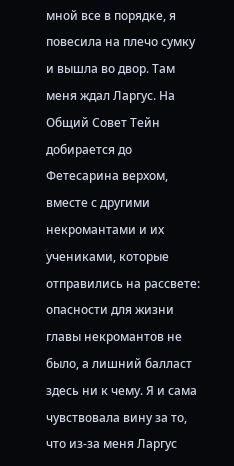мной все в порядке, я повесила на плечо сумку и вышла во двор. Там меня ждал Ларгус. На Общий Совет Тейн добирается до Фетесарина верхом, вместе с другими некромантами и их учениками, которые отправились на рассвете: опасности для жизни главы некромантов не было, а лишний балласт здесь ни к чему. Я и сама чувствовала вину за то, что из-за меня Ларгус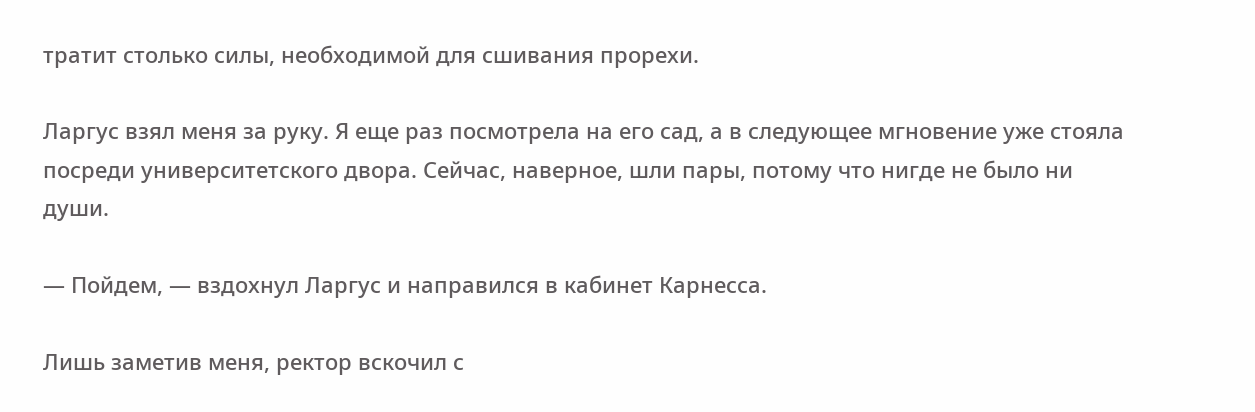тратит столько силы, необходимой для сшивания прорехи.

Ларгус взял меня за руку. Я еще раз посмотрела на его сад, а в следующее мгновение уже стояла посреди университетского двора. Сейчас, наверное, шли пары, потому что нигде не было ни души.

— Пойдем, — вздохнул Ларгус и направился в кабинет Карнесса.

Лишь заметив меня, ректор вскочил с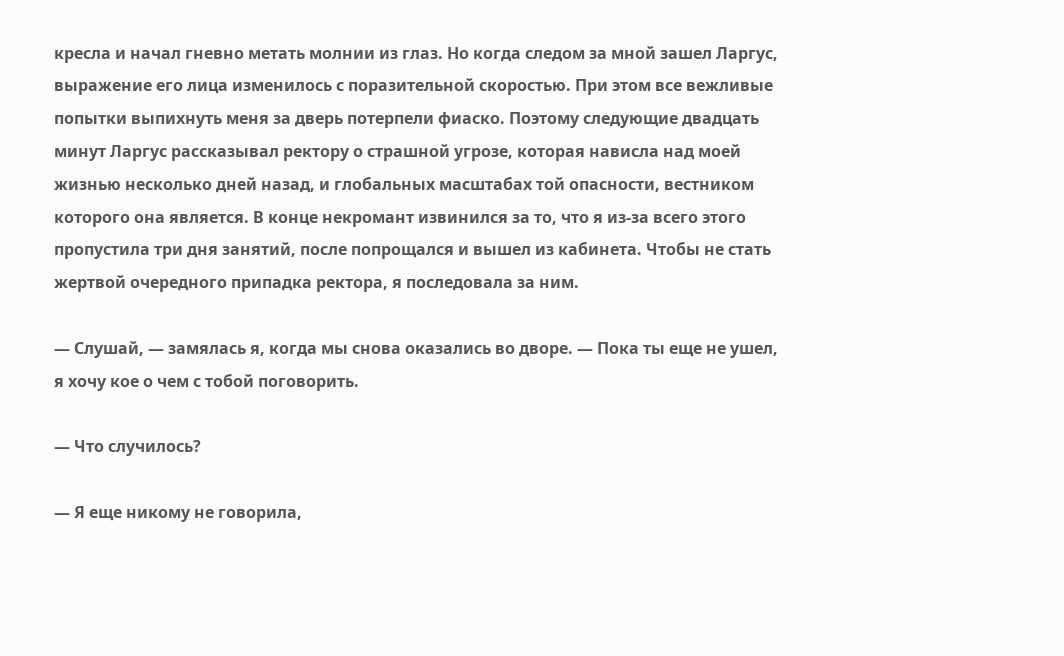кресла и начал гневно метать молнии из глаз. Но когда следом за мной зашел Ларгус, выражение его лица изменилось с поразительной скоростью. При этом все вежливые попытки выпихнуть меня за дверь потерпели фиаско. Поэтому следующие двадцать минут Ларгус рассказывал ректору о страшной угрозе, которая нависла над моей жизнью несколько дней назад, и глобальных масштабах той опасности, вестником которого она является. В конце некромант извинился за то, что я из-за всего этого пропустила три дня занятий, после попрощался и вышел из кабинета. Чтобы не стать жертвой очередного припадка ректора, я последовала за ним.

— Слушай, — замялась я, когда мы снова оказались во дворе. — Пока ты еще не ушел, я хочу кое о чем с тобой поговорить.

— Что случилось?

— Я еще никому не говорила,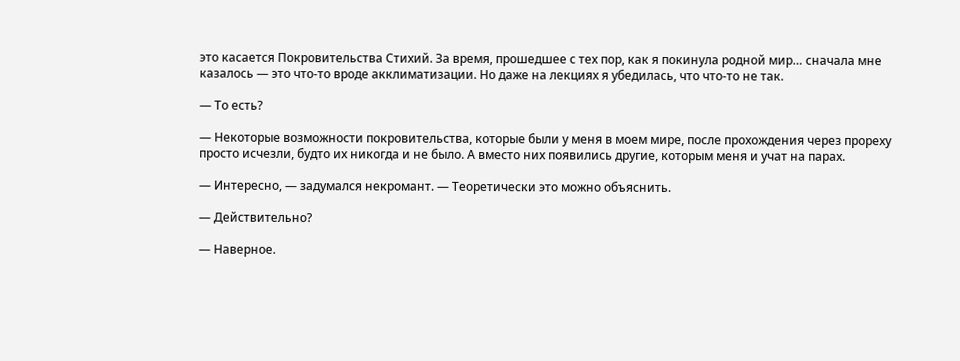это касается Покровительства Стихий. За время, прошедшее с тех пор, как я покинула родной мир… сначала мне казалось — это что-то вроде акклиматизации. Но даже на лекциях я убедилась, что что-то не так.

— То есть?

— Некоторые возможности покровительства, которые были у меня в моем мире, после прохождения через прореху просто исчезли, будто их никогда и не было. А вместо них появились другие, которым меня и учат на парах.

— Интересно, — задумался некромант. — Теоретически это можно объяснить.

— Действительно?

— Наверное.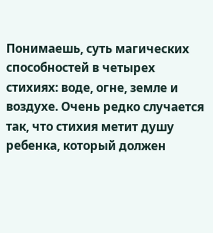Понимаешь, суть магических способностей в четырех стихиях: воде, огне, земле и воздухе. Очень редко случается так, что стихия метит душу ребенка, который должен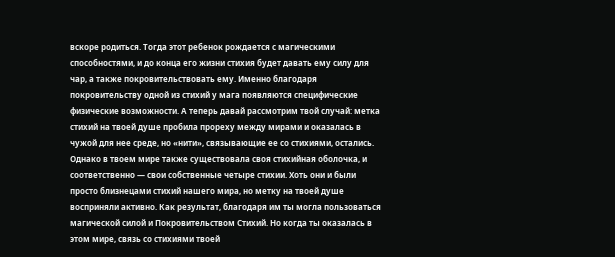вскоре родиться. Тогда этот ребенок рождается с магическими способностями, и до конца его жизни стихия будет давать ему силу для чар, а также покровительствовать ему. Именно благодаря покровительству одной из стихий у мага появляются специфические физические возможности. А теперь давай рассмотрим твой случай: метка стихий на твоей душе пробила прореху между мирами и оказалась в чужой для нее среде, но «нити», связывающие ее со стихиями, остались. Однако в твоем мире также существовала своя стихийная оболочка, и соответственно — свои собственные четыре стихии. Хоть они и были просто близнецами стихий нашего мира, но метку на твоей душе восприняли активно. Как результат, благодаря им ты могла пользоваться магической силой и Покровительством Стихий. Но когда ты оказалась в этом мире, связь со стихиями твоей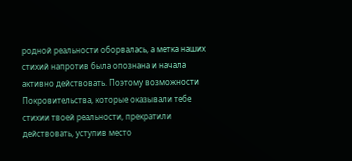родной реальности оборвалась, а метка наших стихий напротив была опознана и начала активно действовать. Поэтому возможности Покровительства, которые оказывали тебе стихии твоей реальности, прекратили действовать, уступив место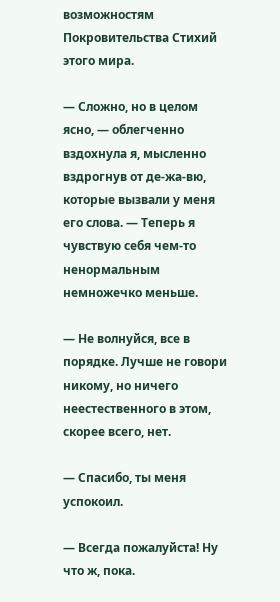возможностям Покровительства Стихий этого мира.

— Сложно, но в целом ясно, — облегченно вздохнула я, мысленно вздрогнув от де-жа-вю, которые вызвали у меня его слова. — Теперь я чувствую себя чем-то ненормальным немножечко меньше.

— Не волнуйся, все в порядке. Лучше не говори никому, но ничего неестественного в этом, скорее всего, нет.

— Спасибо, ты меня успокоил.

— Всегда пожалуйста! Ну что ж, пока.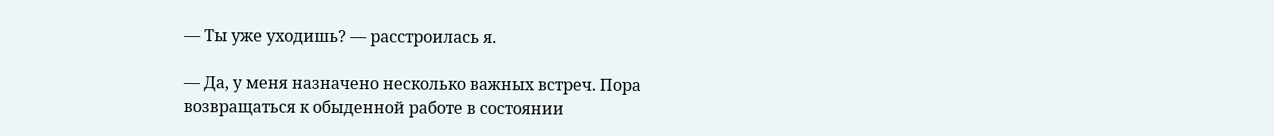— Ты уже уходишь? — расстроилась я.

— Да, у меня назначено несколько важных встреч. Пора возвращаться к обыденной работе в состоянии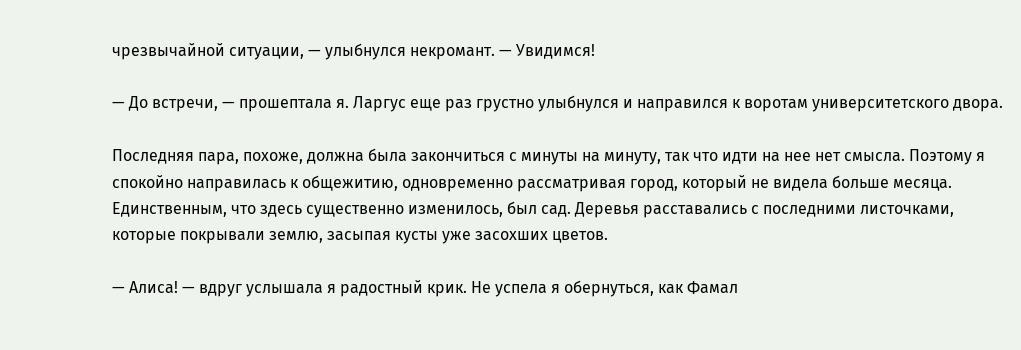чрезвычайной ситуации, — улыбнулся некромант. — Увидимся!

— До встречи, — прошептала я. Ларгус еще раз грустно улыбнулся и направился к воротам университетского двора.

Последняя пара, похоже, должна была закончиться с минуты на минуту, так что идти на нее нет смысла. Поэтому я спокойно направилась к общежитию, одновременно рассматривая город, который не видела больше месяца. Единственным, что здесь существенно изменилось, был сад. Деревья расставались с последними листочками, которые покрывали землю, засыпая кусты уже засохших цветов.

— Алиса! — вдруг услышала я радостный крик. Не успела я обернуться, как Фамал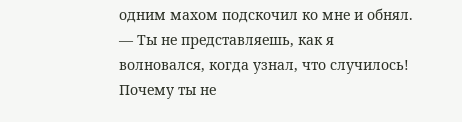одним махом подскочил ко мне и обнял. — Ты не представляешь, как я волновался, когда узнал, что случилось! Почему ты не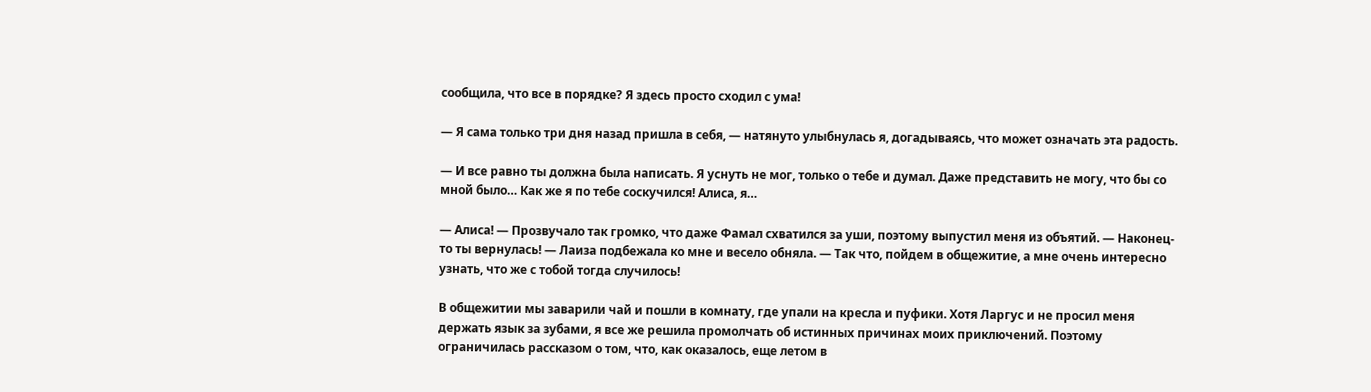сообщила, что все в порядке? Я здесь просто сходил с ума!

— Я сама только три дня назад пришла в себя, — натянуто улыбнулась я, догадываясь, что может означать эта радость.

— И все равно ты должна была написать. Я уснуть не мог, только о тебе и думал. Даже представить не могу, что бы со мной было… Как же я по тебе соскучился! Алиса, я…

— Алиса! — Прозвучало так громко, что даже Фамал схватился за уши, поэтому выпустил меня из объятий. — Наконец-то ты вернулась! — Лаиза подбежала ко мне и весело обняла. — Так что, пойдем в общежитие, а мне очень интересно узнать, что же с тобой тогда случилось!

В общежитии мы заварили чай и пошли в комнату, где упали на кресла и пуфики. Хотя Ларгус и не просил меня держать язык за зубами, я все же решила промолчать об истинных причинах моих приключений. Поэтому ограничилась рассказом о том, что, как оказалось, еще летом в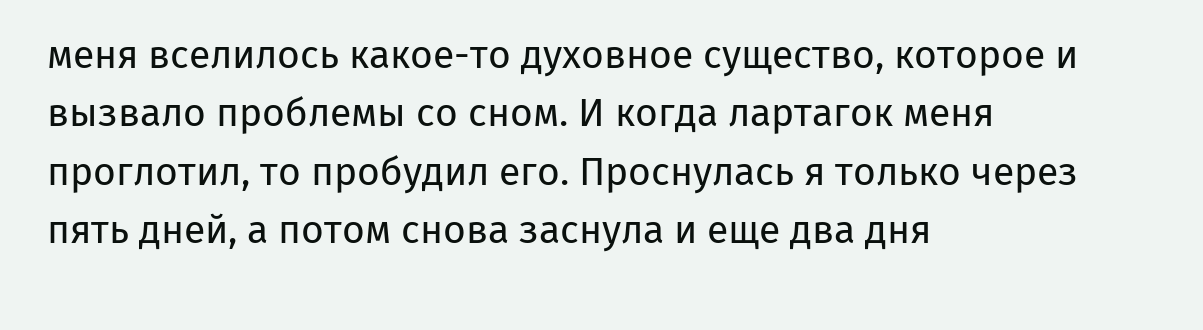меня вселилось какое-то духовное существо, которое и вызвало проблемы со сном. И когда лартагок меня проглотил, то пробудил его. Проснулась я только через пять дней, а потом снова заснула и еще два дня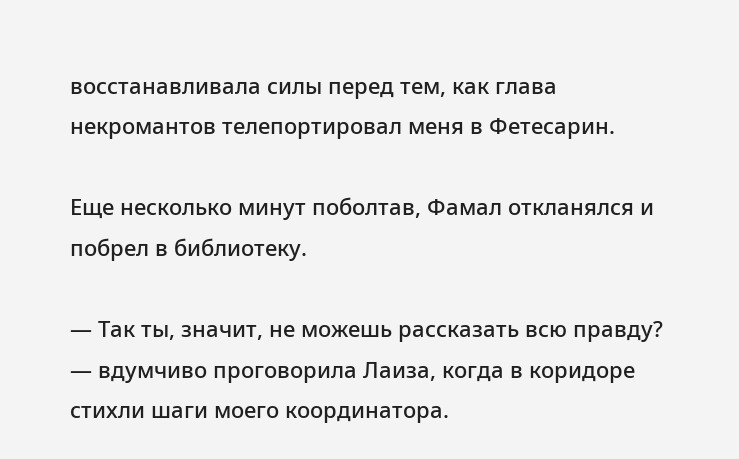восстанавливала силы перед тем, как глава некромантов телепортировал меня в Фетесарин.

Еще несколько минут поболтав, Фамал откланялся и побрел в библиотеку.

— Так ты, значит, не можешь рассказать всю правду? — вдумчиво проговорила Лаиза, когда в коридоре стихли шаги моего координатора.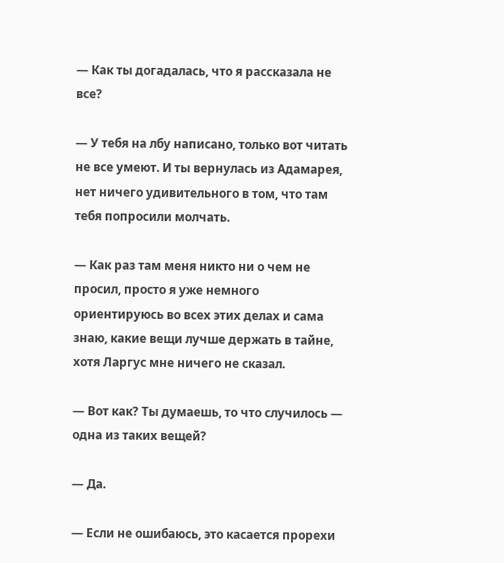— Как ты догадалась, что я рассказала не все?

— У тебя на лбу написано, только вот читать не все умеют. И ты вернулась из Адамарея, нет ничего удивительного в том, что там тебя попросили молчать.

— Как раз там меня никто ни о чем не просил, просто я уже немного ориентируюсь во всех этих делах и сама знаю, какие вещи лучше держать в тайне, хотя Ларгус мне ничего не сказал.

— Вот как? Ты думаешь, то что случилось — одна из таких вещей?

— Да.

— Если не ошибаюсь, это касается прорехи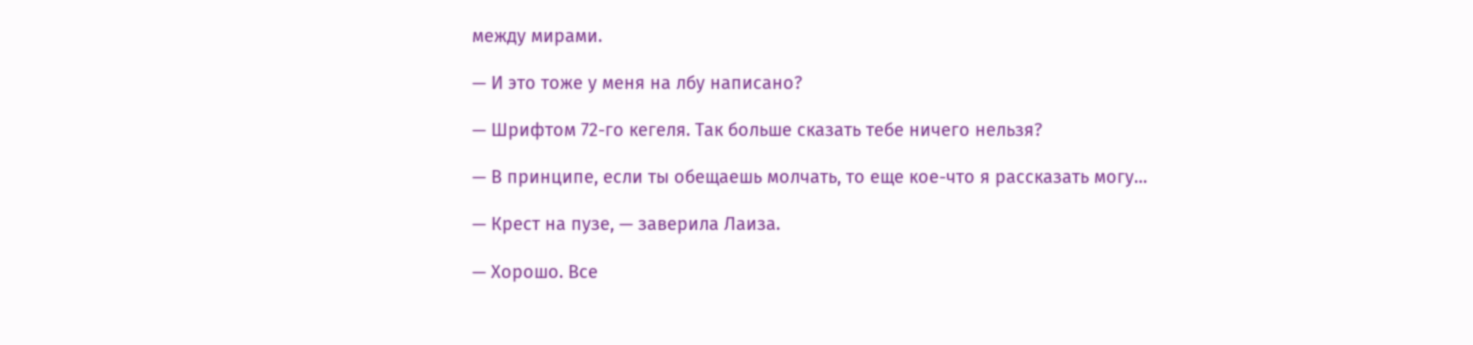между мирами.

— И это тоже у меня на лбу написано?

— Шрифтом 72-го кегеля. Так больше сказать тебе ничего нельзя?

— В принципе, если ты обещаешь молчать, то еще кое-что я рассказать могу…

— Крест на пузе, — заверила Лаиза.

— Хорошо. Все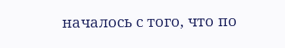началось с того, что по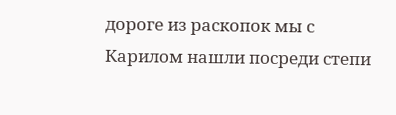дороге из раскопок мы с Карилом нашли посреди степи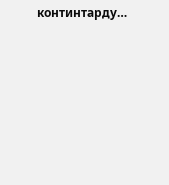континтарду…